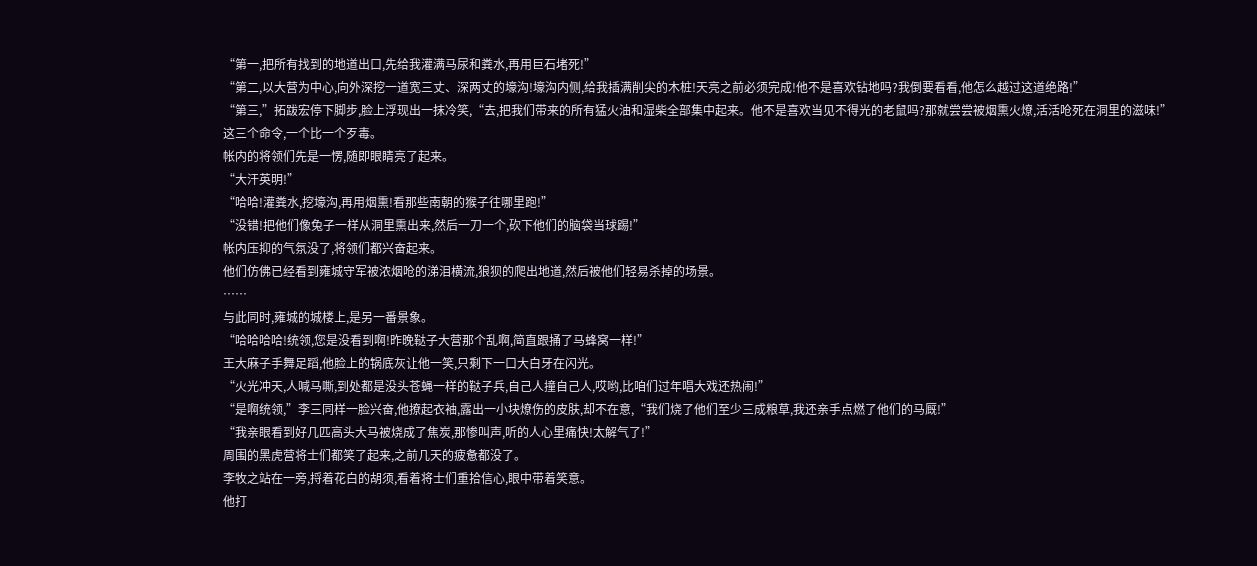“第一,把所有找到的地道出口,先给我灌满马尿和粪水,再用巨石堵死!”
“第二,以大营为中心,向外深挖一道宽三丈、深两丈的壕沟!壕沟内侧,给我插满削尖的木桩!天亮之前必须完成!他不是喜欢钻地吗?我倒要看看,他怎么越过这道绝路!”
“第三,”拓跋宏停下脚步,脸上浮现出一抹冷笑,“去,把我们带来的所有猛火油和湿柴全部集中起来。他不是喜欢当见不得光的老鼠吗?那就尝尝被烟熏火燎,活活呛死在洞里的滋味!”
这三个命令,一个比一个歹毒。
帐内的将领们先是一愣,随即眼睛亮了起来。
“大汗英明!”
“哈哈!灌粪水,挖壕沟,再用烟熏!看那些南朝的猴子往哪里跑!”
“没错!把他们像兔子一样从洞里熏出来,然后一刀一个,砍下他们的脑袋当球踢!”
帐内压抑的气氛没了,将领们都兴奋起来。
他们仿佛已经看到雍城守军被浓烟呛的涕泪横流,狼狈的爬出地道,然后被他们轻易杀掉的场景。
……
与此同时,雍城的城楼上,是另一番景象。
“哈哈哈哈!统领,您是没看到啊!昨晚鞑子大营那个乱啊,简直跟捅了马蜂窝一样!”
王大麻子手舞足蹈,他脸上的锅底灰让他一笑,只剩下一口大白牙在闪光。
“火光冲天,人喊马嘶,到处都是没头苍蝇一样的鞑子兵,自己人撞自己人,哎哟,比咱们过年唱大戏还热闹!”
“是啊统领,”李三同样一脸兴奋,他撩起衣袖,露出一小块燎伤的皮肤,却不在意,“我们烧了他们至少三成粮草,我还亲手点燃了他们的马厩!”
“我亲眼看到好几匹高头大马被烧成了焦炭,那惨叫声,听的人心里痛快!太解气了!”
周围的黑虎营将士们都笑了起来,之前几天的疲惫都没了。
李牧之站在一旁,捋着花白的胡须,看着将士们重拾信心,眼中带着笑意。
他打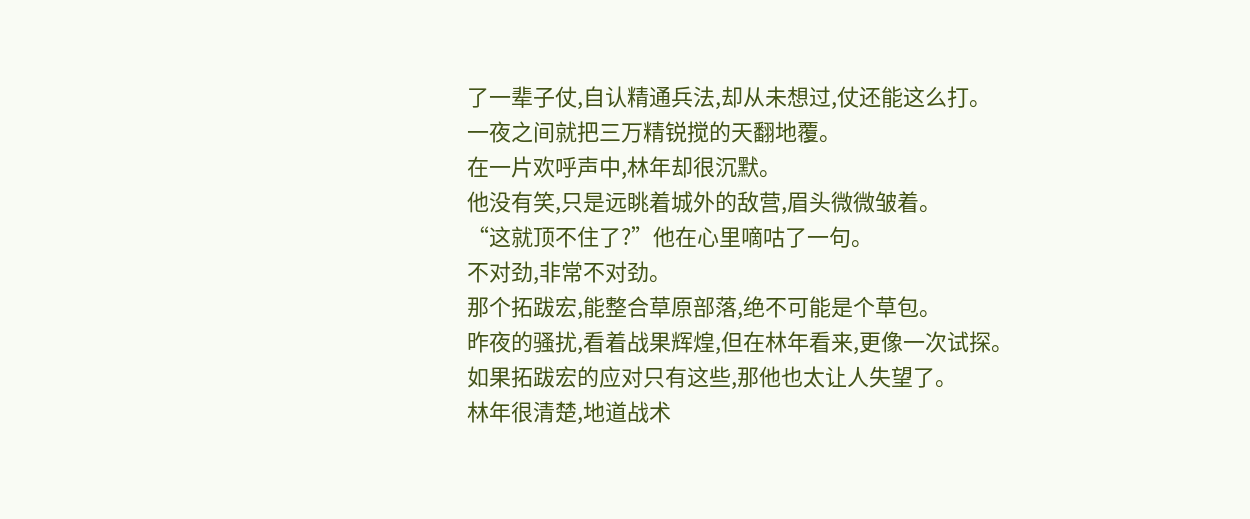了一辈子仗,自认精通兵法,却从未想过,仗还能这么打。
一夜之间就把三万精锐搅的天翻地覆。
在一片欢呼声中,林年却很沉默。
他没有笑,只是远眺着城外的敌营,眉头微微皱着。
“这就顶不住了?”他在心里嘀咕了一句。
不对劲,非常不对劲。
那个拓跋宏,能整合草原部落,绝不可能是个草包。
昨夜的骚扰,看着战果辉煌,但在林年看来,更像一次试探。
如果拓跋宏的应对只有这些,那他也太让人失望了。
林年很清楚,地道战术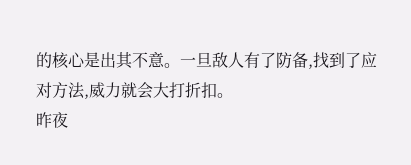的核心是出其不意。一旦敌人有了防备,找到了应对方法,威力就会大打折扣。
昨夜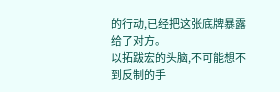的行动,已经把这张底牌暴露给了对方。
以拓跋宏的头脑,不可能想不到反制的手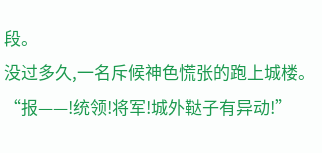段。
没过多久,一名斥候神色慌张的跑上城楼。
“报——!统领!将军!城外鞑子有异动!”